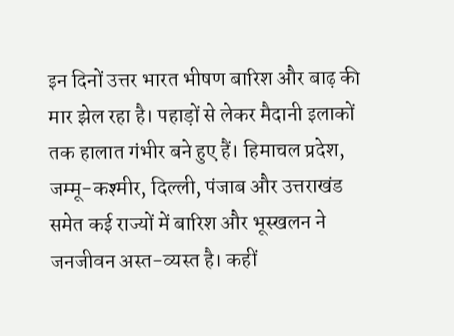इन दिनों उत्तर भारत भीषण बारिश और बाढ़ की मार झेल रहा है। पहाड़ों से लेकर मैदानी इलाकों तक हालात गंभीर बने हुए हैं। हिमाचल प्रदेश, जम्मू-कश्मीर, दिल्ली, पंजाब और उत्तराखंड समेत कई राज्यों में बारिश और भूस्खलन ने जनजीवन अस्त-व्यस्त है। कहीं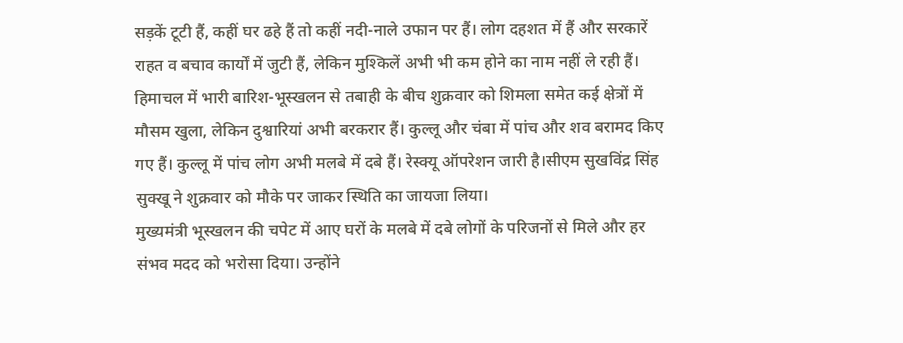सड़कें टूटी हैं, कहीं घर ढहे हैं तो कहीं नदी-नाले उफान पर हैं। लोग दहशत में हैं और सरकारें राहत व बचाव कार्यों में जुटी हैं, लेकिन मुश्किलें अभी भी कम होने का नाम नहीं ले रही हैं। हिमाचल में भारी बारिश-भूस्खलन से तबाही के बीच शुक्रवार को शिमला समेत कई क्षेत्रों में मौसम खुला, लेकिन दुश्वारियां अभी बरकरार हैं। कुल्लू और चंबा में पांच और शव बरामद किए गए हैं। कुल्लू में पांच लोग अभी मलबे में दबे हैं। रेस्क्यू ऑपरेशन जारी है।सीएम सुखविंद्र सिंह सुक्खू ने शुक्रवार को मौके पर जाकर स्थिति का जायजा लिया।
मुख्यमंत्री भूस्खलन की चपेट में आए घरों के मलबे में दबे लोगों के परिजनों से मिले और हर संभव मदद को भरोसा दिया। उन्होंने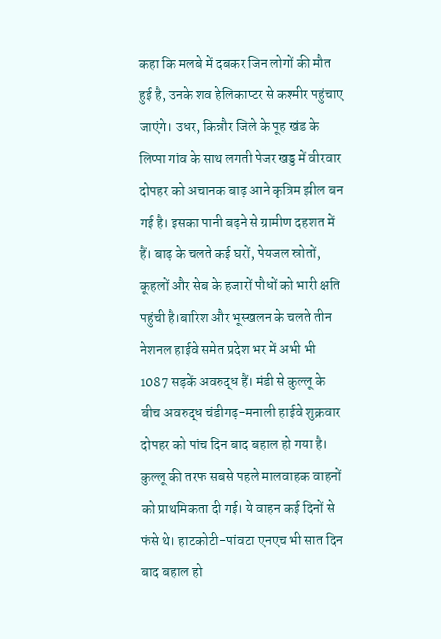कहा कि मलबे में दबकर जिन लोगों की मौत हुई है, उनके शव हेलिकाप्टर से कश्मीर पहुंचाए जाएंगे। उधर, किन्नौर जिले के पूह खंड के लिप्पा गांव के साथ लगती पेजर खड्ड में वीरवार दोपहर को अचानक बाढ़ आने कृत्रिम झील बन गई है। इसका पानी बढ़ने से ग्रामीण दहशत में हैं। बाढ़ के चलते कई घरों, पेयजल स्रोतों, कूहलों और सेब के हजारों पौधों को भारी क्षति पहुंची है।बारिश और भूस्खलन के चलते तीन नेशनल हाईवे समेत प्रदेश भर में अभी भी 1087 सड़कें अवरुद्ध हैं। मंडी से कुल्लू के बीच अवरुद्ध चंडीगढ़-मनाली हाईवे शुक्रवार दोपहर को पांच दिन बाद बहाल हो गया है। कुल्लू की तरफ सबसे पहले मालवाहक वाहनों को प्राथमिकता दी गई। ये वाहन कई दिनों से फंसे थे। हाटकोटी-पांवटा एनएच भी सात दिन बाद बहाल हो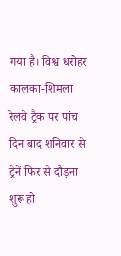गया है। विश्व धरोहर कालका-शिमला रेलवे ट्रैक पर पांच दिन बाद शनिवार से ट्रेनें फिर से दौड़ना शुरू हो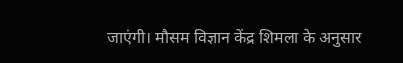जाएंगी। मौसम विज्ञान केंद्र शिमला के अनुसार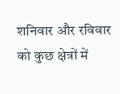शनिवार और रविवार को कुछ क्षेत्रों में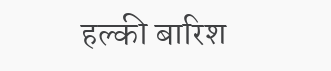हल्की बारिश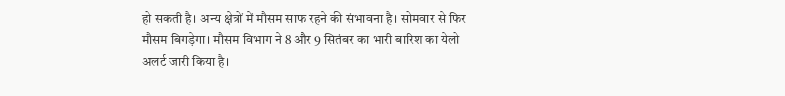हो सकती है। अन्य क्षेत्रों में मौसम साफ रहने की संभावना है। सोमवार से फिर मौसम बिगड़ेगा। मौसम विभाग ने 8 और 9 सितंबर का भारी बारिश का येलो अलर्ट जारी किया है।